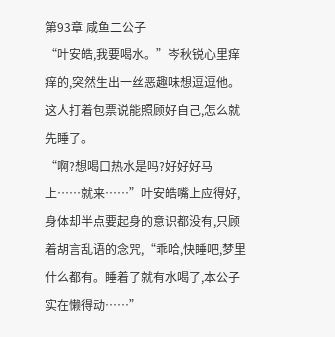第93章 咸鱼二公子
“叶安皓,我要喝水。”岑秋锐心里痒痒的,突然生出一丝恶趣味想逗逗他。
这人打着包票说能照顾好自己,怎么就先睡了。
“啊?想喝口热水是吗?好好好马上……就来……”叶安皓嘴上应得好,身体却半点要起身的意识都没有,只顾着胡言乱语的念咒,“乖哈,快睡吧,梦里什么都有。睡着了就有水喝了,本公子实在懒得动……”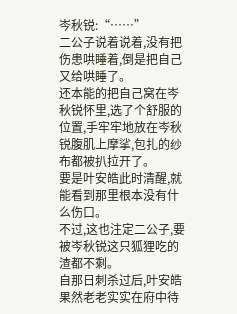岑秋锐:“……”
二公子说着说着,没有把伤患哄睡着,倒是把自己又给哄睡了。
还本能的把自己窝在岑秋锐怀里,选了个舒服的位置,手牢牢地放在岑秋锐腹肌上摩挲,包扎的纱布都被扒拉开了。
要是叶安皓此时清醒,就能看到那里根本没有什么伤口。
不过,这也注定二公子,要被岑秋锐这只狐狸吃的渣都不剩。
自那日刺杀过后,叶安皓果然老老实实在府中待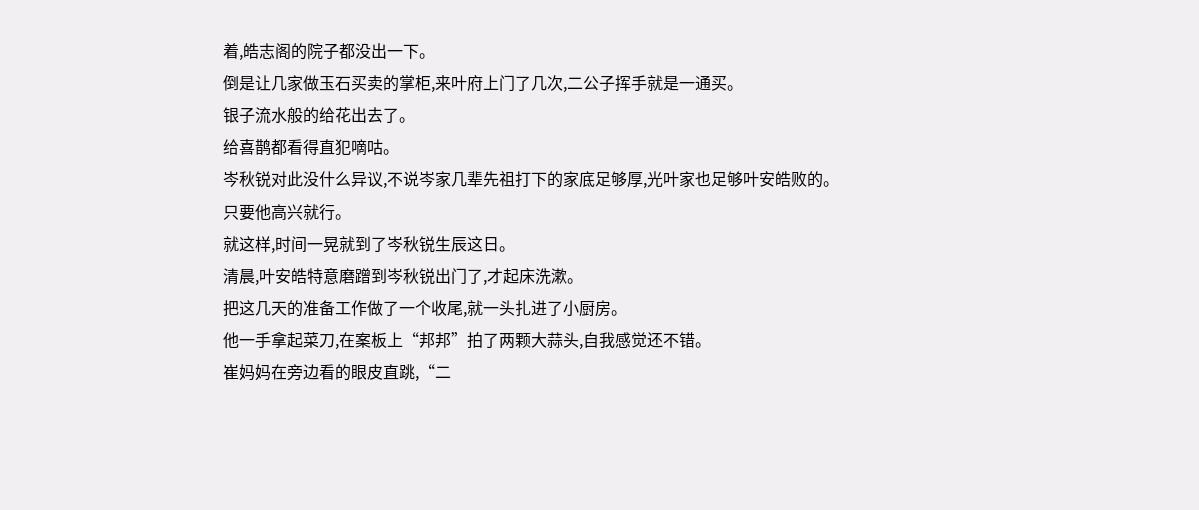着,皓志阁的院子都没出一下。
倒是让几家做玉石买卖的掌柜,来叶府上门了几次,二公子挥手就是一通买。
银子流水般的给花出去了。
给喜鹊都看得直犯嘀咕。
岑秋锐对此没什么异议,不说岑家几辈先祖打下的家底足够厚,光叶家也足够叶安皓败的。
只要他高兴就行。
就这样,时间一晃就到了岑秋锐生辰这日。
清晨,叶安皓特意磨蹭到岑秋锐出门了,才起床洗漱。
把这几天的准备工作做了一个收尾,就一头扎进了小厨房。
他一手拿起菜刀,在案板上“邦邦”拍了两颗大蒜头,自我感觉还不错。
崔妈妈在旁边看的眼皮直跳,“二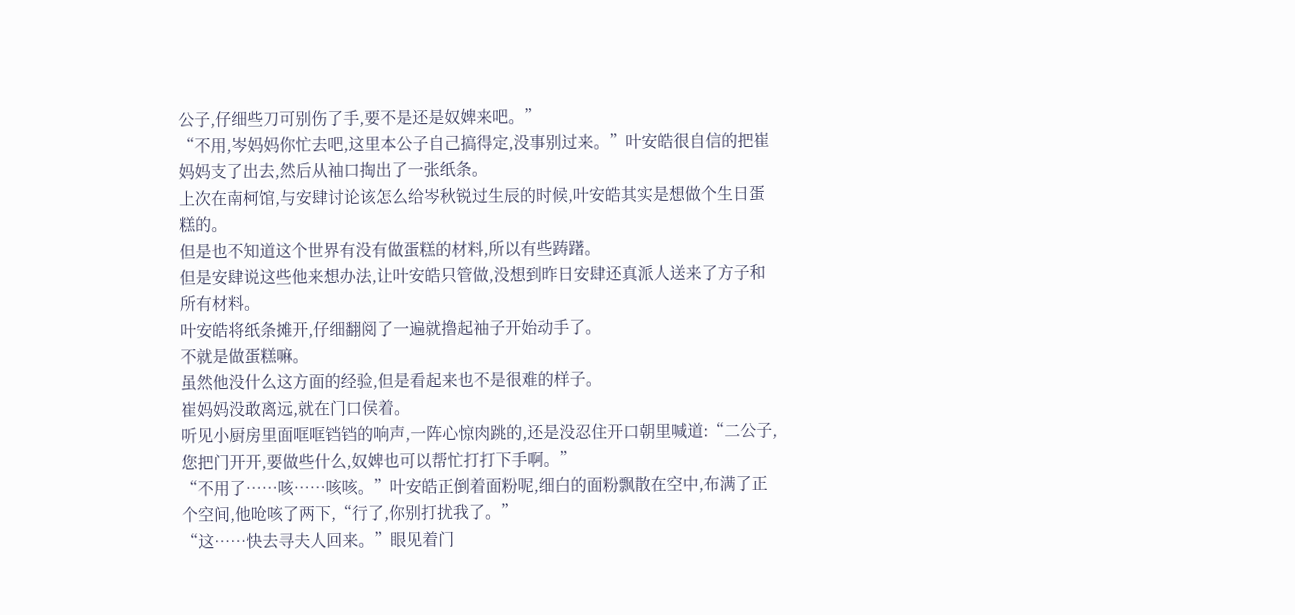公子,仔细些刀可别伤了手,要不是还是奴婢来吧。”
“不用,岑妈妈你忙去吧,这里本公子自己搞得定,没事别过来。”叶安皓很自信的把崔妈妈支了出去,然后从袖口掏出了一张纸条。
上次在南柯馆,与安肆讨论该怎么给岑秋锐过生辰的时候,叶安皓其实是想做个生日蛋糕的。
但是也不知道这个世界有没有做蛋糕的材料,所以有些踌躇。
但是安肆说这些他来想办法,让叶安皓只管做,没想到昨日安肆还真派人送来了方子和所有材料。
叶安皓将纸条摊开,仔细翻阅了一遍就撸起袖子开始动手了。
不就是做蛋糕嘛。
虽然他没什么这方面的经验,但是看起来也不是很难的样子。
崔妈妈没敢离远,就在门口侯着。
听见小厨房里面哐哐铛铛的响声,一阵心惊肉跳的,还是没忍住开口朝里喊道:“二公子,您把门开开,要做些什么,奴婢也可以帮忙打打下手啊。”
“不用了……咳……咳咳。”叶安皓正倒着面粉呢,细白的面粉飘散在空中,布满了正个空间,他呛咳了两下,“行了,你别打扰我了。”
“这……快去寻夫人回来。”眼见着门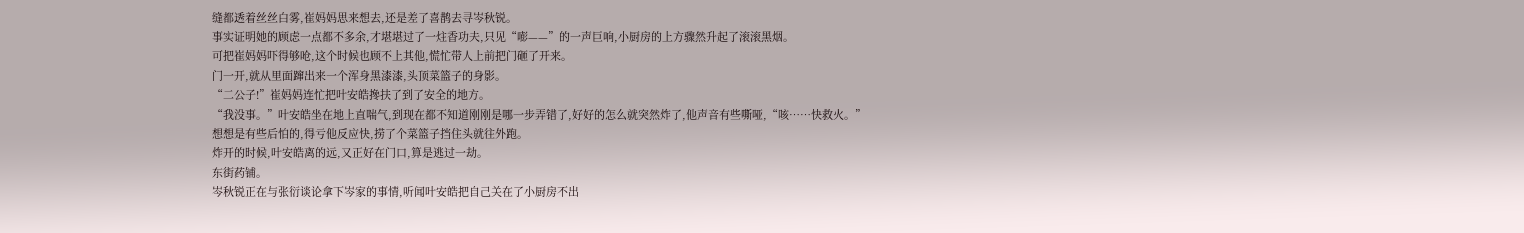缝都透着丝丝白雾,崔妈妈思来想去,还是差了喜鹊去寻岑秋锐。
事实证明她的顾虑一点都不多余,才堪堪过了一炷香功夫,只见“嘭——”的一声巨响,小厨房的上方骤然升起了滚滚黑烟。
可把崔妈妈吓得够呛,这个时候也顾不上其他,慌忙带人上前把门砸了开来。
门一开,就从里面蹿出来一个浑身黑漆漆,头顶菜篮子的身影。
“二公子!”崔妈妈连忙把叶安皓搀扶了到了安全的地方。
“我没事。”叶安皓坐在地上直喘气,到现在都不知道刚刚是哪一步弄错了,好好的怎么就突然炸了,他声音有些嘶哑,“咳……快救火。”
想想是有些后怕的,得亏他反应快,捞了个菜篮子挡住头就往外跑。
炸开的时候,叶安皓离的远,又正好在门口,算是逃过一劫。
东街药铺。
岑秋锐正在与张衍谈论拿下岑家的事情,听闻叶安皓把自己关在了小厨房不出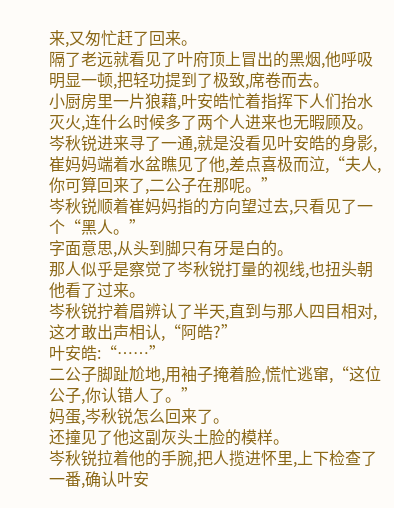来,又匆忙赶了回来。
隔了老远就看见了叶府顶上冒出的黑烟,他呼吸明显一顿,把轻功提到了极致,席卷而去。
小厨房里一片狼藉,叶安皓忙着指挥下人们抬水灭火,连什么时候多了两个人进来也无暇顾及。
岑秋锐进来寻了一通,就是没看见叶安皓的身影,崔妈妈端着水盆瞧见了他,差点喜极而泣,“夫人,你可算回来了,二公子在那呢。”
岑秋锐顺着崔妈妈指的方向望过去,只看见了一个“黑人。”
字面意思,从头到脚只有牙是白的。
那人似乎是察觉了岑秋锐打量的视线,也扭头朝他看了过来。
岑秋锐拧着眉辨认了半天,直到与那人四目相对,这才敢出声相认,“阿皓?”
叶安皓:“……”
二公子脚趾尬地,用袖子掩着脸,慌忙逃窜,“这位公子,你认错人了。”
妈蛋,岑秋锐怎么回来了。
还撞见了他这副灰头土脸的模样。
岑秋锐拉着他的手腕,把人揽进怀里,上下检查了一番,确认叶安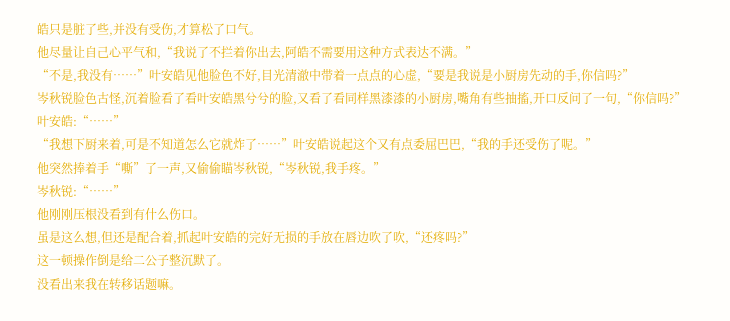皓只是脏了些,并没有受伤,才算松了口气。
他尽量让自己心平气和,“我说了不拦着你出去,阿皓不需要用这种方式表达不满。”
“不是,我没有……”叶安皓见他脸色不好,目光清澈中带着一点点的心虚,“要是我说是小厨房先动的手,你信吗?”
岑秋锐脸色古怪,沉着脸看了看叶安皓黑兮兮的脸,又看了看同样黑漆漆的小厨房,嘴角有些抽搐,开口反问了一句,“你信吗?”
叶安皓:“……”
“我想下厨来着,可是不知道怎么它就炸了……”叶安皓说起这个又有点委屈巴巴,“我的手还受伤了呢。”
他突然捧着手“嘶”了一声,又偷偷瞄岑秋锐,“岑秋锐,我手疼。”
岑秋锐:“……”
他刚刚压根没看到有什么伤口。
虽是这么想,但还是配合着,抓起叶安皓的完好无损的手放在唇边吹了吹,“还疼吗?”
这一顿操作倒是给二公子整沉默了。
没看出来我在转移话题嘛。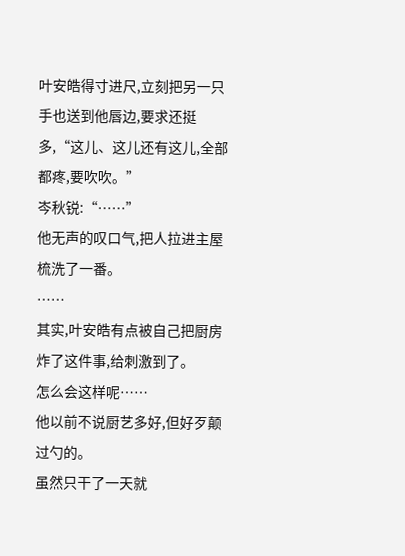叶安皓得寸进尺,立刻把另一只手也送到他唇边,要求还挺多,“这儿、这儿还有这儿,全部都疼,要吹吹。”
岑秋锐:“……”
他无声的叹口气,把人拉进主屋梳洗了一番。
……
其实,叶安皓有点被自己把厨房炸了这件事,给刺激到了。
怎么会这样呢……
他以前不说厨艺多好,但好歹颠过勺的。
虽然只干了一天就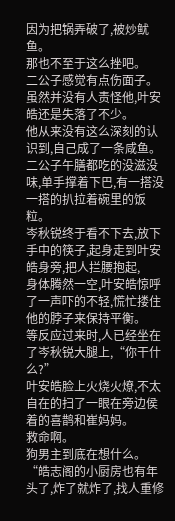因为把锅弄破了,被炒鱿鱼。
那也不至于这么挫吧。
二公子感觉有点伤面子。
虽然并没有人责怪他,叶安皓还是失落了不少。
他从来没有这么深刻的认识到,自己成了一条咸鱼。
二公子午膳都吃的没滋没味,单手撑着下巴,有一搭没一搭的扒拉着碗里的饭粒。
岑秋锐终于看不下去,放下手中的筷子,起身走到叶安皓身旁,把人拦腰抱起,
身体腾然一空,叶安皓惊呼了一声吓的不轻,慌忙搂住他的脖子来保持平衡。
等反应过来时,人已经坐在了岑秋锐大腿上,“你干什么?”
叶安皓脸上火烧火燎,不太自在的扫了一眼在旁边侯着的喜鹊和崔妈妈。
救命啊。
狗男主到底在想什么。
“皓志阁的小厨房也有年头了,炸了就炸了,找人重修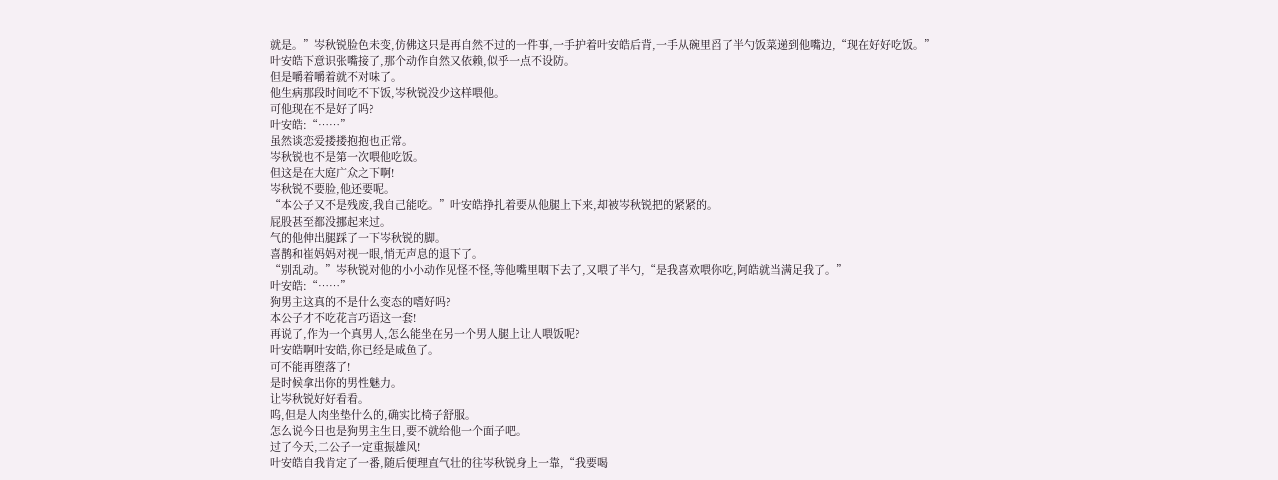就是。”岑秋锐脸色未变,仿佛这只是再自然不过的一件事,一手护着叶安皓后背,一手从碗里舀了半勺饭菜递到他嘴边,“现在好好吃饭。”
叶安皓下意识张嘴接了,那个动作自然又依赖,似乎一点不设防。
但是嚼着嚼着就不对味了。
他生病那段时间吃不下饭,岑秋锐没少这样喂他。
可他现在不是好了吗?
叶安皓:“……”
虽然谈恋爱搂搂抱抱也正常。
岑秋锐也不是第一次喂他吃饭。
但这是在大庭广众之下啊!
岑秋锐不要脸,他还要呢。
“本公子又不是残废,我自己能吃。”叶安皓挣扎着要从他腿上下来,却被岑秋锐把的紧紧的。
屁股甚至都没挪起来过。
气的他伸出腿踩了一下岑秋锐的脚。
喜鹊和崔妈妈对视一眼,悄无声息的退下了。
“别乱动。”岑秋锐对他的小小动作见怪不怪,等他嘴里咽下去了,又喂了半勺,“是我喜欢喂你吃,阿皓就当满足我了。”
叶安皓:“……”
狗男主这真的不是什么变态的嗜好吗?
本公子才不吃花言巧语这一套!
再说了,作为一个真男人,怎么能坐在另一个男人腿上让人喂饭呢?
叶安皓啊叶安皓,你已经是咸鱼了。
可不能再堕落了!
是时候拿出你的男性魅力。
让岑秋锐好好看看。
呜,但是人肉坐垫什么的,确实比椅子舒服。
怎么说今日也是狗男主生日,要不就给他一个面子吧。
过了今天,二公子一定重振雄风!
叶安皓自我肯定了一番,随后便理直气壮的往岑秋锐身上一靠,“我要喝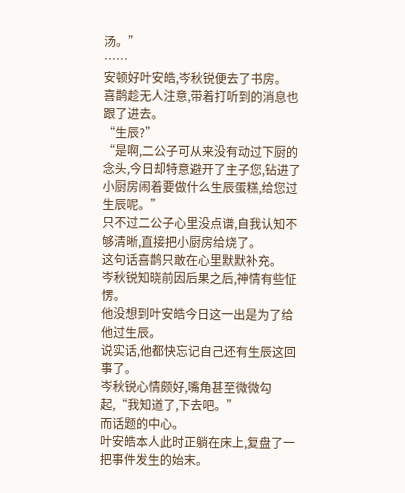汤。”
……
安顿好叶安皓,岑秋锐便去了书房。
喜鹊趁无人注意,带着打听到的消息也跟了进去。
“生辰?”
“是啊,二公子可从来没有动过下厨的念头,今日却特意避开了主子您,钻进了小厨房闹着要做什么生辰蛋糕,给您过生辰呢。”
只不过二公子心里没点谱,自我认知不够清晰,直接把小厨房给烧了。
这句话喜鹊只敢在心里默默补充。
岑秋锐知晓前因后果之后,神情有些怔愣。
他没想到叶安皓今日这一出是为了给他过生辰。
说实话,他都快忘记自己还有生辰这回事了。
岑秋锐心情颇好,嘴角甚至微微勾起,“我知道了,下去吧。”
而话题的中心。
叶安皓本人此时正躺在床上,复盘了一把事件发生的始末。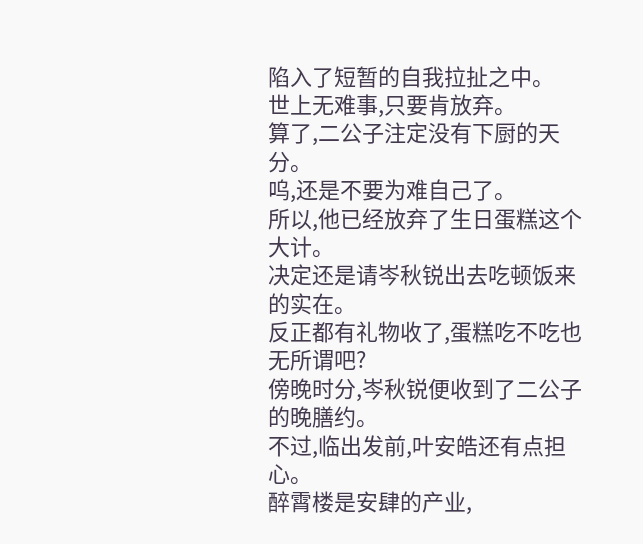陷入了短暂的自我拉扯之中。
世上无难事,只要肯放弃。
算了,二公子注定没有下厨的天分。
呜,还是不要为难自己了。
所以,他已经放弃了生日蛋糕这个大计。
决定还是请岑秋锐出去吃顿饭来的实在。
反正都有礼物收了,蛋糕吃不吃也无所谓吧?
傍晚时分,岑秋锐便收到了二公子的晚膳约。
不过,临出发前,叶安皓还有点担心。
醉霄楼是安肆的产业,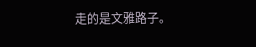走的是文雅路子。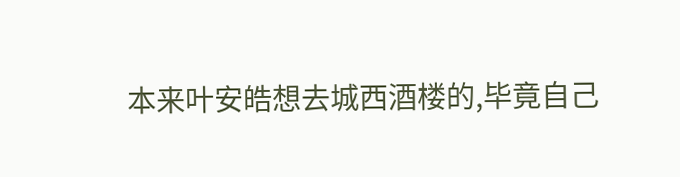本来叶安皓想去城西酒楼的,毕竟自己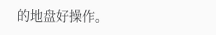的地盘好操作。